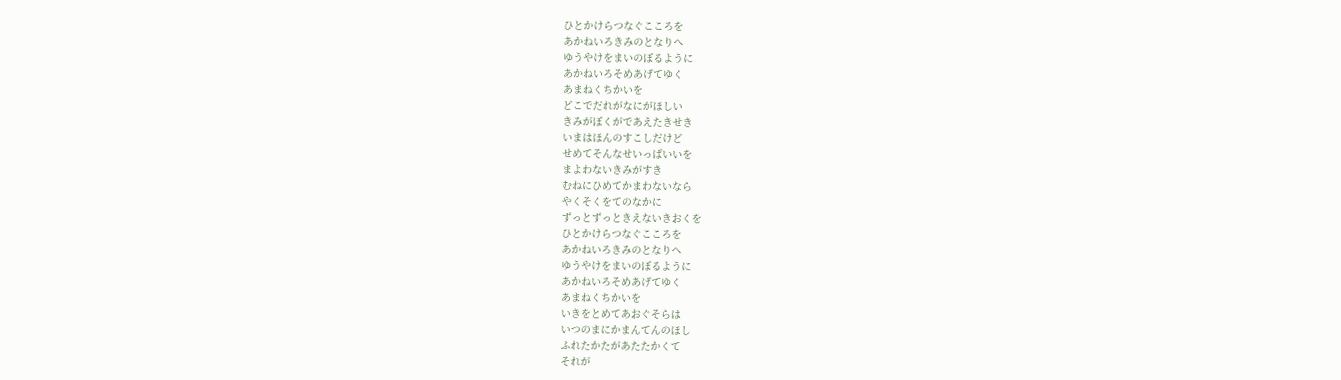ひとかけらつなぐこころを
あかねいろきみのとなりへ
ゆうやけをまいのぼるように
あかねいろそめあげてゆく
あまねくちかいを
どこでだれがなにがほしい
きみがぼくがであえたきせき
いまはほんのすこしだけど
せめてそんなせいっぱいいを
まよわないきみがすき
むねにひめてかまわないなら
やくそくをてのなかに
ずっとずっときえないきおくを
ひとかけらつなぐこころを
あかねいろきみのとなりへ
ゆうやけをまいのぼるように
あかねいろそめあげてゆく
あまねくちかいを
いきをとめてあおぐそらは
いつのまにかまんてんのほし
ふれたかたがあたたかくて
それが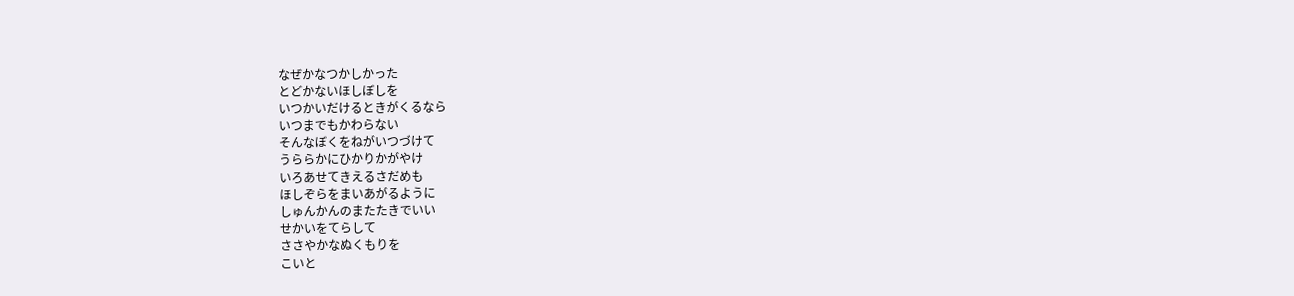なぜかなつかしかった
とどかないほしぼしを
いつかいだけるときがくるなら
いつまでもかわらない
そんなぼくをねがいつづけて
うららかにひかりかがやけ
いろあせてきえるさだめも
ほしぞらをまいあがるように
しゅんかんのまたたきでいい
せかいをてらして
ささやかなぬくもりを
こいと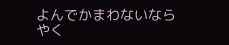よんでかまわないなら
やく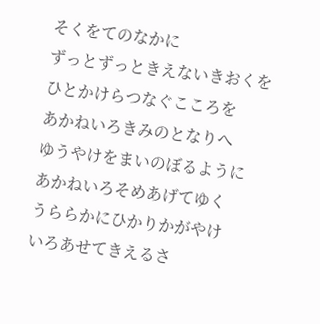そくをてのなかに
ずっとずっときえないきおくを
ひとかけらつなぐこころを
あかねいろきみのとなりへ
ゆうやけをまいのぼるように
あかねいろそめあげてゆく
うららかにひかりかがやけ
いろあせてきえるさ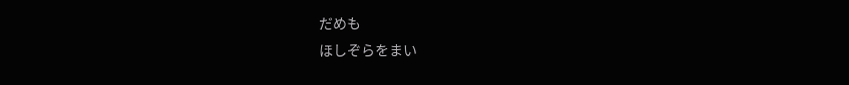だめも
ほしぞらをまい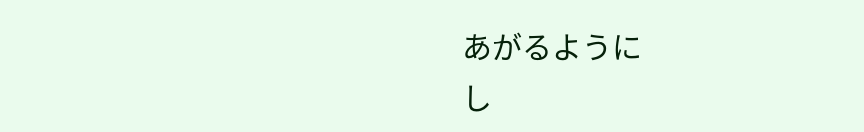あがるように
し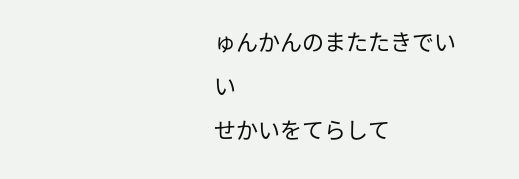ゅんかんのまたたきでいい
せかいをてらして